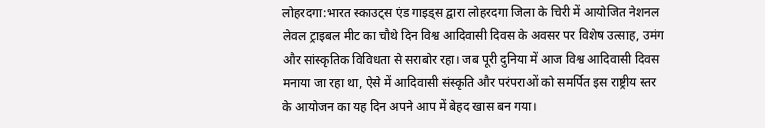लोहरदगा:भारत स्काउट्स एंड गाइड्स द्वारा लोहरदगा जिला के चिरी में आयोजित नेशनल लेवल ट्राइबल मीट का चौथे दिन विश्व आदिवासी दिवस के अवसर पर विशेष उत्साह, उमंग और सांस्कृतिक विविधता से सराबोर रहा। जब पूरी दुनिया में आज विश्व आदिवासी दिवस मनाया जा रहा था, ऐसे में आदिवासी संस्कृति और परंपराओं को समर्पित इस राष्ट्रीय स्तर के आयोजन का यह दिन अपने आप में बेहद खास बन गया।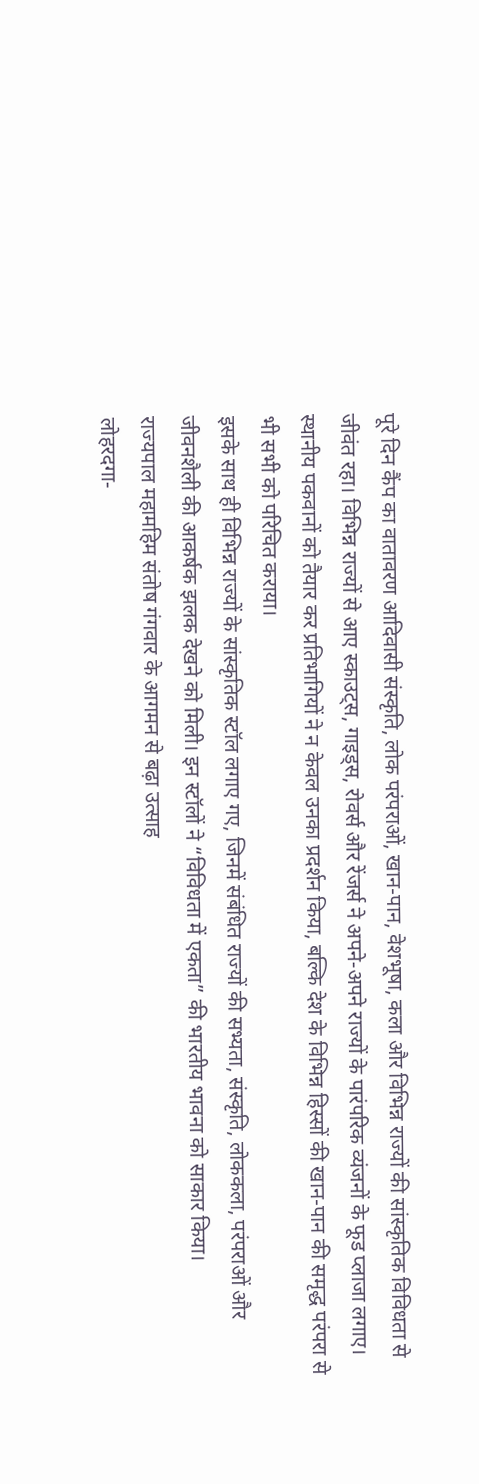पूरे दिन कैंप का वातावरण आदिवासी संस्कृति, लोक परंपराओं, खान-पान, वेशभूषा, कला और विभिन्न राज्यों की सांस्कृतिक विविधता से जीवंत रहा। विभिन्न राज्यों से आए स्काउट्स, गाइड्स, रोवर्स और रेंजर्स ने अपने-अपने राज्यों के पारंपरिक व्यंजनों के फूड प्लाजा लगाए। स्थानीय पकवानों को तैयार कर प्रतिभागियों ने न केवल उनका प्रदर्शन किया, बल्कि देश के विभिन्न हिस्सों की खान-पान की समृद्ध परंपरा से भी सभी को परिचित कराया।
इसके साथ ही विभिन्न राज्यों के सांस्कृतिक स्टॉल लगाए गए, जिनमें संबंधित राज्यों की सभ्यता, संस्कृति, लोककला, परंपराओं और जीवनशैली की आकर्षक झलक देखने को मिली। इन स्टॉलों ने “विविधता में एकता” की भारतीय भावना को साकार किया।
राज्यपाल महामहिम संतोष गंगवार के आगमन से बढ़ा उत्साह
लोहरदगा-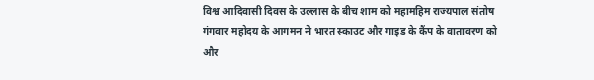विश्व आदिवासी दिवस के उल्लास के बीच शाम को महामहिम राज्यपाल संतोष गंगवार महोदय के आगमन ने भारत स्काउट और गाइड के कैंप के वातावरण को और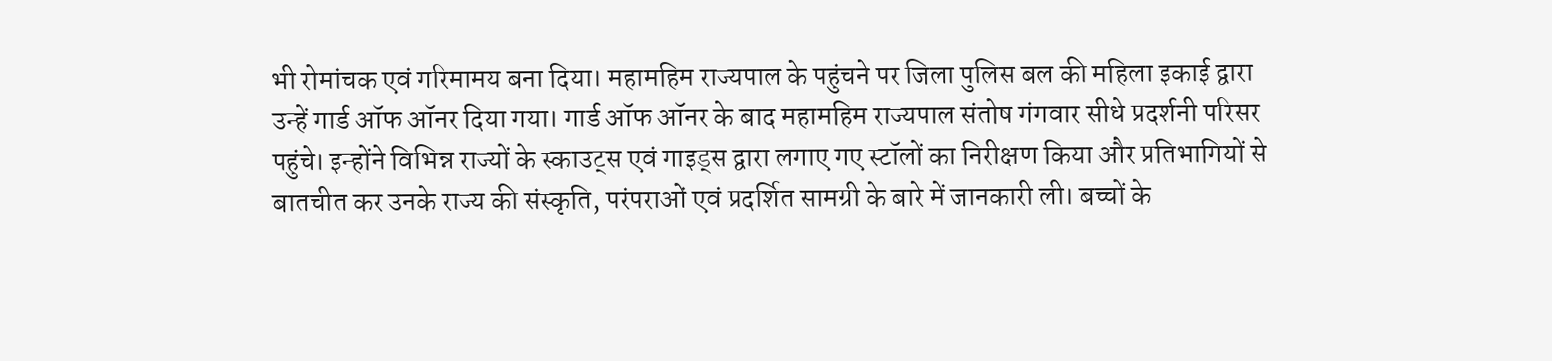भी रोमांचक एवं गरिमामय बना दिया। महामहिम राज्यपाल के पहुंचने पर जिला पुलिस बल की महिला इकाई द्वारा उन्हें गार्ड ऑफ ऑनर दिया गया। गार्ड ऑफ ऑनर के बाद महामहिम राज्यपाल संतोष गंगवार सीधे प्रदर्शनी परिसर पहुंचे। इन्होंने विभिन्न राज्यों के स्काउट्स एवं गाइड्स द्वारा लगाए गए स्टॉलों का निरीक्षण किया और प्रतिभागियों से बातचीत कर उनके राज्य की संस्कृति, परंपराओं एवं प्रदर्शित सामग्री के बारे में जानकारी ली। बच्चों के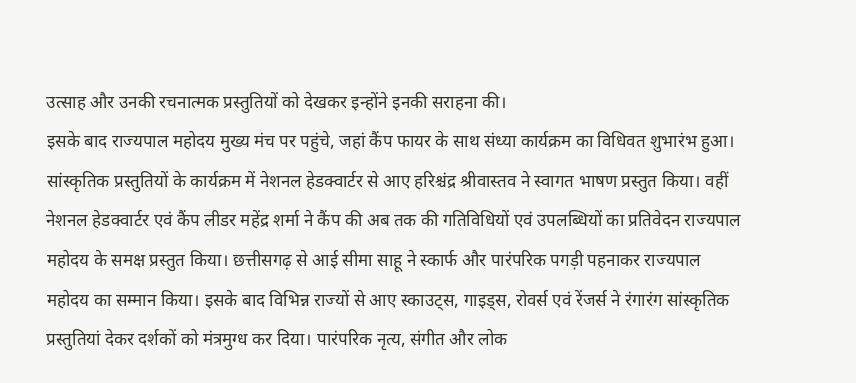उत्साह और उनकी रचनात्मक प्रस्तुतियों को देखकर इन्होंने इनकी सराहना की।
इसके बाद राज्यपाल महोदय मुख्य मंच पर पहुंचे, जहां कैंप फायर के साथ संध्या कार्यक्रम का विधिवत शुभारंभ हुआ। सांस्कृतिक प्रस्तुतियों के कार्यक्रम में नेशनल हेडक्वार्टर से आए हरिश्चंद्र श्रीवास्तव ने स्वागत भाषण प्रस्तुत किया। वहीं नेशनल हेडक्वार्टर एवं कैंप लीडर महेंद्र शर्मा ने कैंप की अब तक की गतिविधियों एवं उपलब्धियों का प्रतिवेदन राज्यपाल महोदय के समक्ष प्रस्तुत किया। छत्तीसगढ़ से आई सीमा साहू ने स्कार्फ और पारंपरिक पगड़ी पहनाकर राज्यपाल महोदय का सम्मान किया। इसके बाद विभिन्न राज्यों से आए स्काउट्स, गाइड्स, रोवर्स एवं रेंजर्स ने रंगारंग सांस्कृतिक प्रस्तुतियां देकर दर्शकों को मंत्रमुग्ध कर दिया। पारंपरिक नृत्य, संगीत और लोक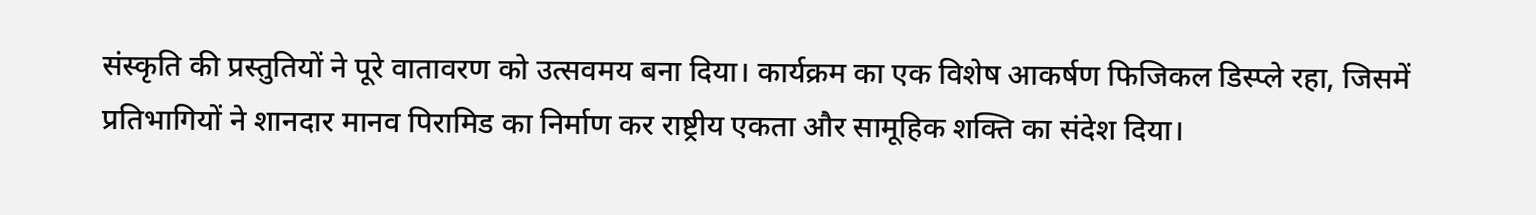संस्कृति की प्रस्तुतियों ने पूरे वातावरण को उत्सवमय बना दिया। कार्यक्रम का एक विशेष आकर्षण फिजिकल डिस्प्ले रहा, जिसमें प्रतिभागियों ने शानदार मानव पिरामिड का निर्माण कर राष्ट्रीय एकता और सामूहिक शक्ति का संदेश दिया।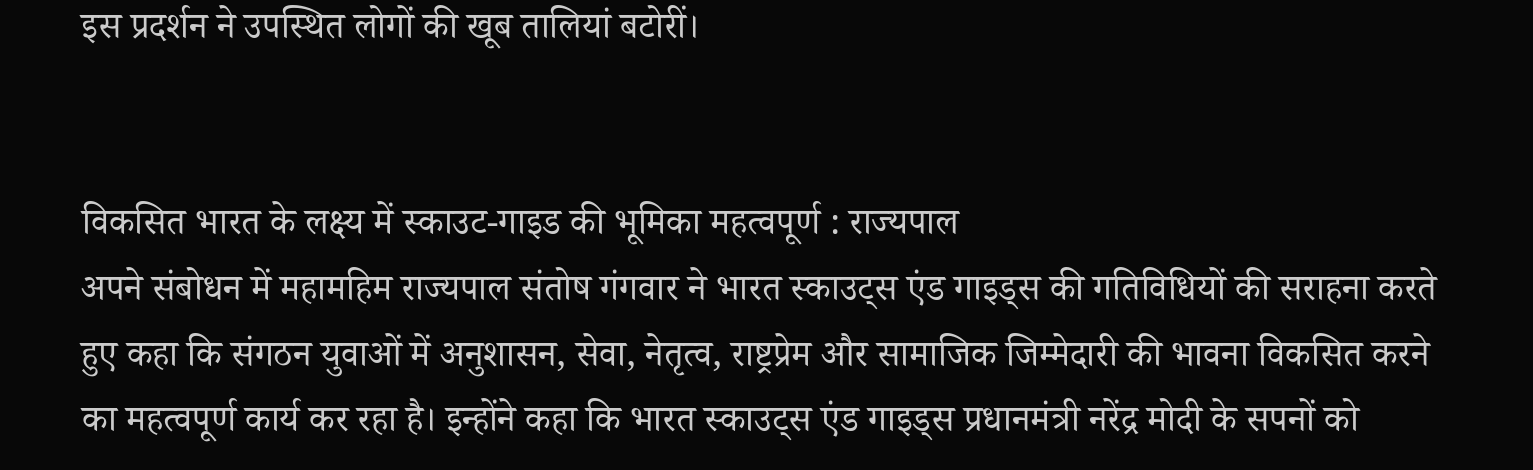इस प्रदर्शन ने उपस्थित लोगों की खूब तालियां बटोरीं।


विकसित भारत के लक्ष्य में स्काउट-गाइड की भूमिका महत्वपूर्ण : राज्यपाल
अपने संबोधन में महामहिम राज्यपाल संतोष गंगवार ने भारत स्काउट्स एंड गाइड्स की गतिविधियों की सराहना करते हुए कहा कि संगठन युवाओं में अनुशासन, सेवा, नेतृत्व, राष्ट्रप्रेम और सामाजिक जिम्मेदारी की भावना विकसित करने का महत्वपूर्ण कार्य कर रहा है। इन्होंने कहा कि भारत स्काउट्स एंड गाइड्स प्रधानमंत्री नरेंद्र मोदी के सपनों को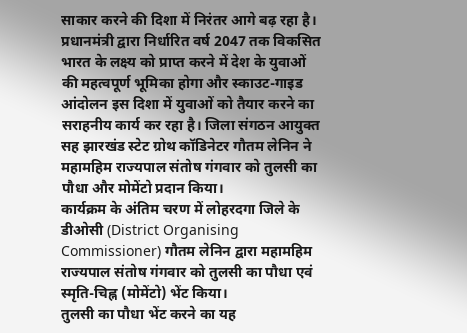साकार करने की दिशा में निरंतर आगे बढ़ रहा है। प्रधानमंत्री द्वारा निर्धारित वर्ष 2047 तक विकसित भारत के लक्ष्य को प्राप्त करने में देश के युवाओं की महत्वपूर्ण भूमिका होगा और स्काउट-गाइड आंदोलन इस दिशा में युवाओं को तैयार करने का सराहनीय कार्य कर रहा है। जिला संगठन आयुक्त सह झारखंड स्टेट ग्रोथ कॉडिनेटर गौतम लेनिन ने महामहिम राज्यपाल संतोष गंगवार को तुलसी का पौधा और मोमेंटो प्रदान किया।
कार्यक्रम के अंतिम चरण में लोहरदगा जिले के डीओसी (District Organising Commissioner) गौतम लेनिन द्वारा महामहिम राज्यपाल संतोष गंगवार को तुलसी का पौधा एवं स्मृति-चिह्न (मोमेंटो) भेंट किया।
तुलसी का पौधा भेंट करने का यह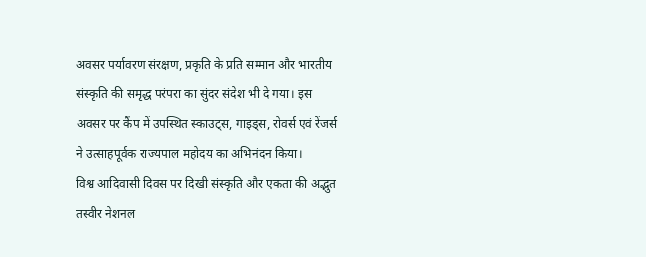अवसर पर्यावरण संरक्षण, प्रकृति के प्रति सम्मान और भारतीय संस्कृति की समृद्ध परंपरा का सुंदर संदेश भी दे गया। इस अवसर पर कैंप में उपस्थित स्काउट्स, गाइड्स, रोवर्स एवं रेंजर्स ने उत्साहपूर्वक राज्यपाल महोदय का अभिनंदन किया।
विश्व आदिवासी दिवस पर दिखी संस्कृति और एकता की अद्भुत तस्वीर नेशनल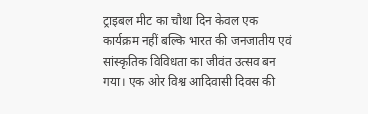ट्राइबल मीट का चौथा दिन केवल एक कार्यक्रम नहीं बल्कि भारत की जनजातीय एवं सांस्कृतिक विविधता का जीवंत उत्सव बन गया। एक ओर विश्व आदिवासी दिवस की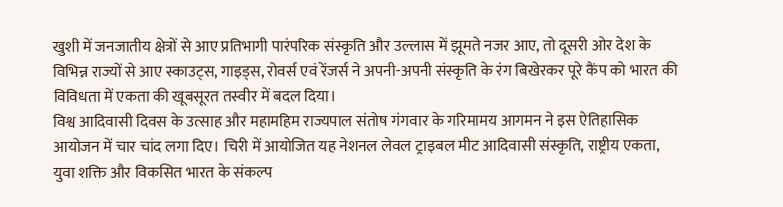खुशी में जनजातीय क्षेत्रों से आए प्रतिभागी पारंपरिक संस्कृति और उल्लास में झूमते नजर आए, तो दूसरी ओर देश के विभिन्न राज्यों से आए स्काउट्स, गाइड्स, रोवर्स एवं रेंजर्स ने अपनी-अपनी संस्कृति के रंग बिखेरकर पूरे कैंप को भारत की विविधता में एकता की खूबसूरत तस्वीर में बदल दिया।
विश्व आदिवासी दिवस के उत्साह और महामहिम राज्यपाल संतोष गंगवार के गरिमामय आगमन ने इस ऐतिहासिक आयोजन में चार चांद लगा दिए। चिरी में आयोजित यह नेशनल लेवल ट्राइबल मीट आदिवासी संस्कृति, राष्ट्रीय एकता, युवा शक्ति और विकसित भारत के संकल्प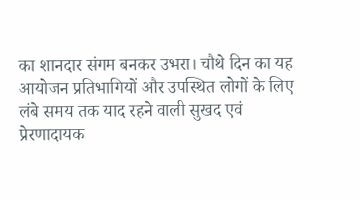का शानदार संगम बनकर उभरा। चौथे दिन का यह आयोजन प्रतिभागियों और उपस्थित लोगों के लिए लंबे समय तक याद रहने वाली सुखद एवं प्रेरणादायक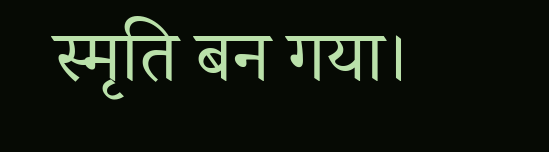स्मृति बन गया।